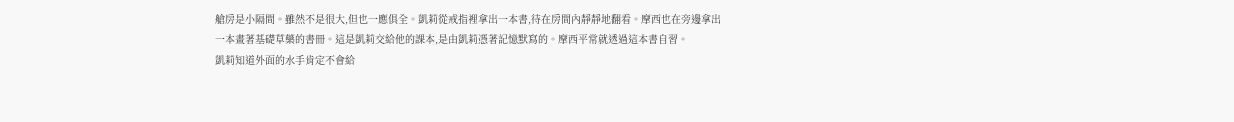艙房是小隔間。雖然不是很大,但也一應俱全。凱莉從戒指裡拿出一本書,待在房間內靜靜地翻看。摩西也在旁邊拿出一本畫著基礎草藥的書冊。這是凱莉交給他的課本,是由凱莉憑著記憶默寫的。摩西平常就透過這本書自習。
凱莉知道外面的水手肯定不會給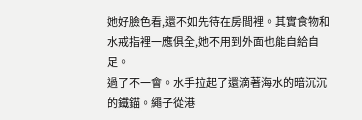她好臉色看,還不如先待在房間裡。其實食物和水戒指裡一應俱全,她不用到外面也能自給自足。
過了不一會。水手拉起了還滴著海水的暗沉沉的鐵錨。繩子從港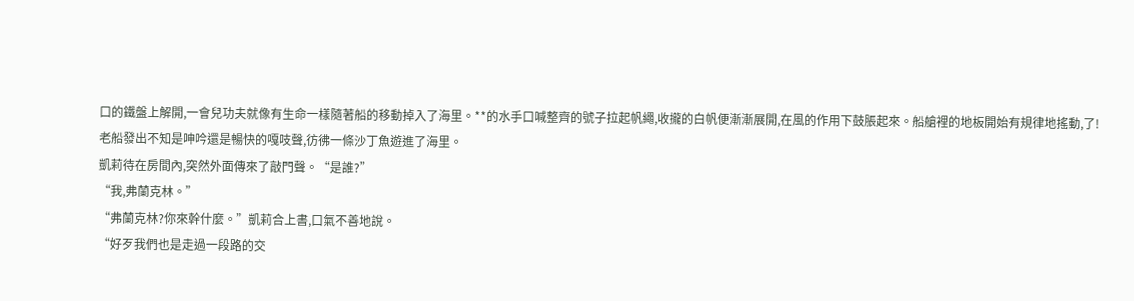口的鐵盤上解開,一會兒功夫就像有生命一樣隨著船的移動掉入了海里。**的水手口喊整齊的號子拉起帆繩,收攏的白帆便漸漸展開,在風的作用下鼓脹起來。船艙裡的地板開始有規律地搖動,了!
老船發出不知是呻吟還是暢快的嘎吱聲,彷彿一條沙丁魚遊進了海里。
凱莉待在房間內,突然外面傳來了敲門聲。“是誰?”
“我,弗蘭克林。”
“弗蘭克林?你來幹什麼。”凱莉合上書,口氣不善地說。
“好歹我們也是走過一段路的交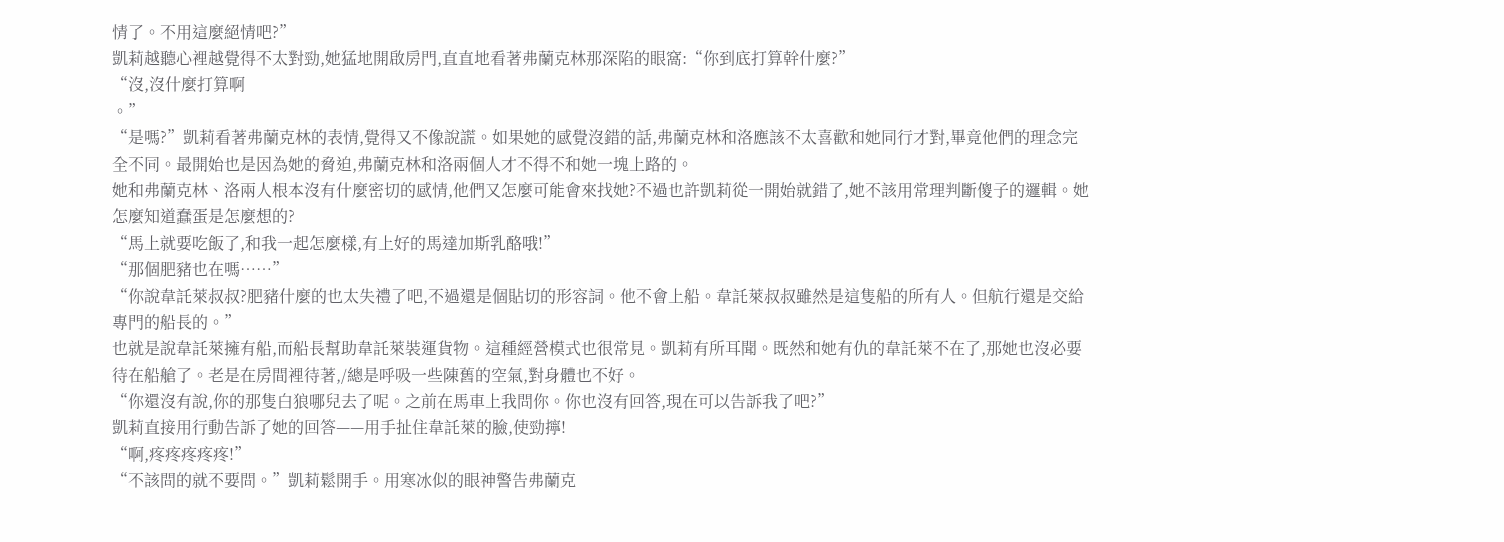情了。不用這麼絕情吧?”
凱莉越聽心裡越覺得不太對勁,她猛地開啟房門,直直地看著弗蘭克林那深陷的眼窩:“你到底打算幹什麼?”
“沒,沒什麼打算啊
。”
“是嗎?”凱莉看著弗蘭克林的表情,覺得又不像說謊。如果她的感覺沒錯的話,弗蘭克林和洛應該不太喜歡和她同行才對,畢竟他們的理念完全不同。最開始也是因為她的脅迫,弗蘭克林和洛兩個人才不得不和她一塊上路的。
她和弗蘭克林、洛兩人根本沒有什麼密切的感情,他們又怎麼可能會來找她?不過也許凱莉從一開始就錯了,她不該用常理判斷傻子的邏輯。她怎麼知道蠢蛋是怎麼想的?
“馬上就要吃飯了,和我一起怎麼樣,有上好的馬達加斯乳酪哦!”
“那個肥豬也在嗎……”
“你說韋託萊叔叔?肥豬什麼的也太失禮了吧,不過還是個貼切的形容詞。他不會上船。韋託萊叔叔雖然是這隻船的所有人。但航行還是交給專門的船長的。”
也就是說韋託萊擁有船,而船長幫助韋託萊裝運貨物。這種經營模式也很常見。凱莉有所耳聞。既然和她有仇的韋託萊不在了,那她也沒必要待在船艙了。老是在房間裡待著,/總是呼吸一些陳舊的空氣,對身體也不好。
“你還沒有說,你的那隻白狼哪兒去了呢。之前在馬車上我問你。你也沒有回答,現在可以告訴我了吧?”
凱莉直接用行動告訴了她的回答——用手扯住韋託萊的臉,使勁擰!
“啊,疼疼疼疼疼!”
“不該問的就不要問。”凱莉鬆開手。用寒冰似的眼神警告弗蘭克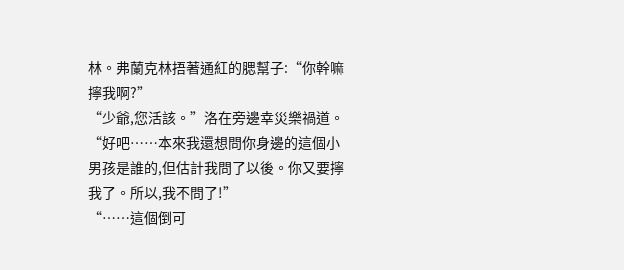林。弗蘭克林捂著通紅的腮幫子:“你幹嘛擰我啊?”
“少爺,您活該。”洛在旁邊幸災樂禍道。
“好吧……本來我還想問你身邊的這個小男孩是誰的,但估計我問了以後。你又要擰我了。所以,我不問了!”
“……這個倒可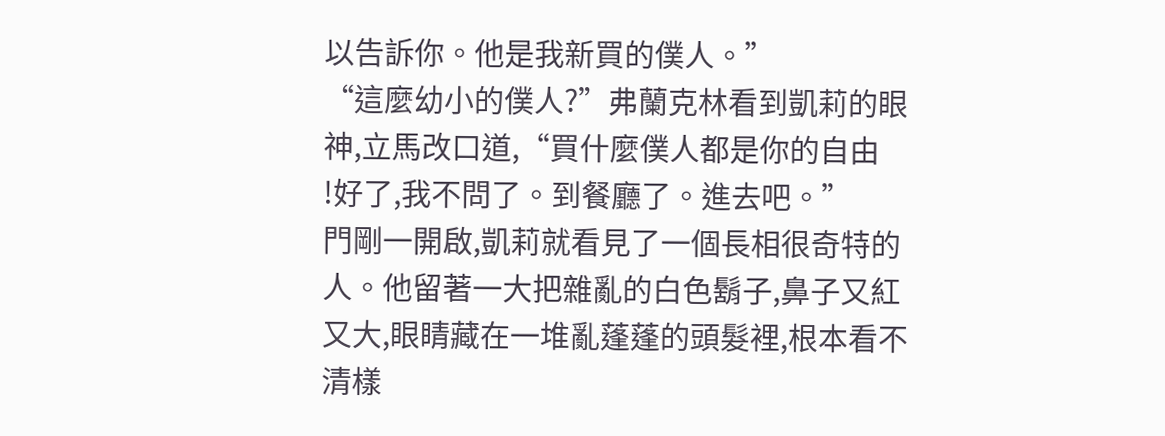以告訴你。他是我新買的僕人。”
“這麼幼小的僕人?”弗蘭克林看到凱莉的眼神,立馬改口道,“買什麼僕人都是你的自由
!好了,我不問了。到餐廳了。進去吧。”
門剛一開啟,凱莉就看見了一個長相很奇特的人。他留著一大把雜亂的白色鬍子,鼻子又紅又大,眼睛藏在一堆亂蓬蓬的頭髮裡,根本看不清樣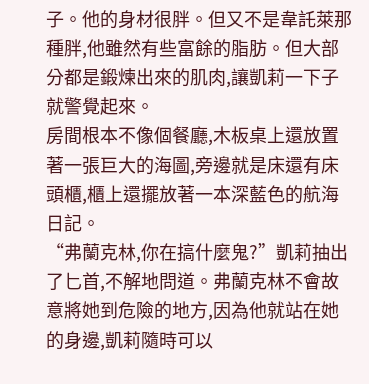子。他的身材很胖。但又不是韋託萊那種胖,他雖然有些富餘的脂肪。但大部分都是鍛煉出來的肌肉,讓凱莉一下子就警覺起來。
房間根本不像個餐廳,木板桌上還放置著一張巨大的海圖,旁邊就是床還有床頭櫃,櫃上還擺放著一本深藍色的航海日記。
“弗蘭克林,你在搞什麼鬼?”凱莉抽出了匕首,不解地問道。弗蘭克林不會故意將她到危險的地方,因為他就站在她的身邊,凱莉隨時可以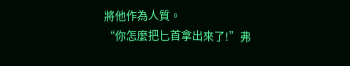將他作為人質。
“你怎麼把匕首拿出來了!”弗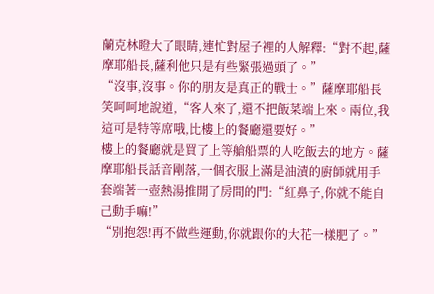蘭克林瞪大了眼睛,連忙對屋子裡的人解釋:“對不起,薩摩耶船長,薩利他只是有些緊張過頭了。”
“沒事,沒事。你的朋友是真正的戰士。”薩摩耶船長笑呵呵地說道,“客人來了,還不把飯菜端上來。兩位,我這可是特等席哦,比樓上的餐廳還要好。”
樓上的餐廳就是買了上等艙船票的人吃飯去的地方。薩摩耶船長話音剛落,一個衣服上滿是油漬的廚師就用手套端著一壺熱湯推開了房間的門:“紅鼻子,你就不能自己動手嘛!”
“別抱怨!再不做些運動,你就跟你的大花一樣肥了。”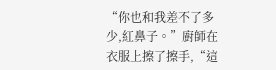“你也和我差不了多少,紅鼻子。”廚師在衣服上擦了擦手,“這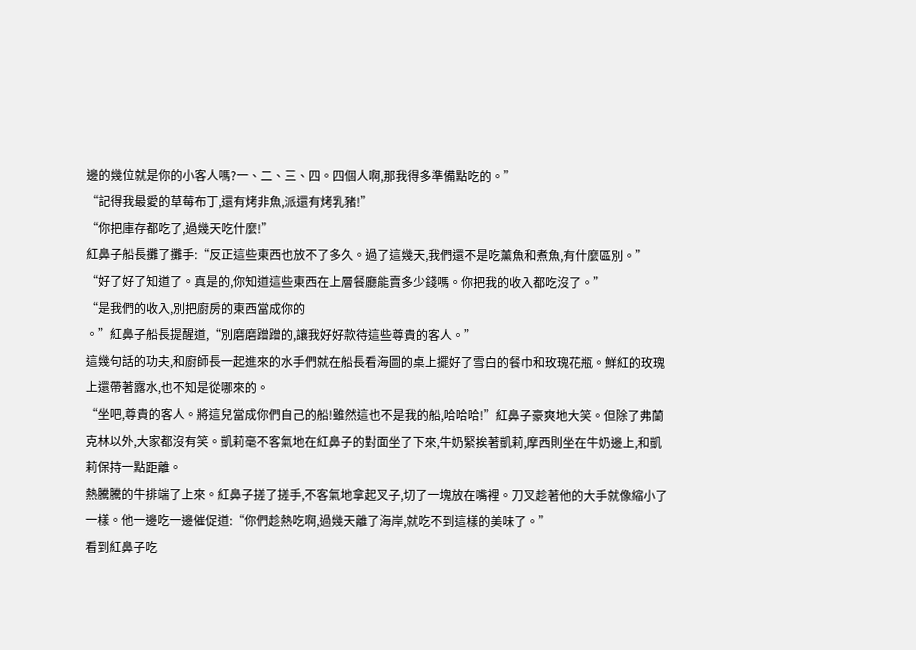邊的幾位就是你的小客人嗎?一、二、三、四。四個人啊,那我得多準備點吃的。”
“記得我最愛的草莓布丁,還有烤非魚,派還有烤乳豬!”
“你把庫存都吃了,過幾天吃什麼!”
紅鼻子船長攤了攤手:“反正這些東西也放不了多久。過了這幾天,我們還不是吃薰魚和煮魚,有什麼區別。”
“好了好了知道了。真是的,你知道這些東西在上層餐廳能賣多少錢嗎。你把我的收入都吃沒了。”
“是我們的收入,別把廚房的東西當成你的
。”紅鼻子船長提醒道,“別磨磨蹭蹭的,讓我好好款待這些尊貴的客人。”
這幾句話的功夫,和廚師長一起進來的水手們就在船長看海圖的桌上擺好了雪白的餐巾和玫瑰花瓶。鮮紅的玫瑰上還帶著露水,也不知是從哪來的。
“坐吧,尊貴的客人。將這兒當成你們自己的船!雖然這也不是我的船,哈哈哈!”紅鼻子豪爽地大笑。但除了弗蘭克林以外,大家都沒有笑。凱莉毫不客氣地在紅鼻子的對面坐了下來,牛奶緊挨著凱莉,摩西則坐在牛奶邊上,和凱莉保持一點距離。
熱騰騰的牛排端了上來。紅鼻子搓了搓手,不客氣地拿起叉子,切了一塊放在嘴裡。刀叉趁著他的大手就像縮小了一樣。他一邊吃一邊催促道:“你們趁熱吃啊,過幾天離了海岸,就吃不到這樣的美味了。”
看到紅鼻子吃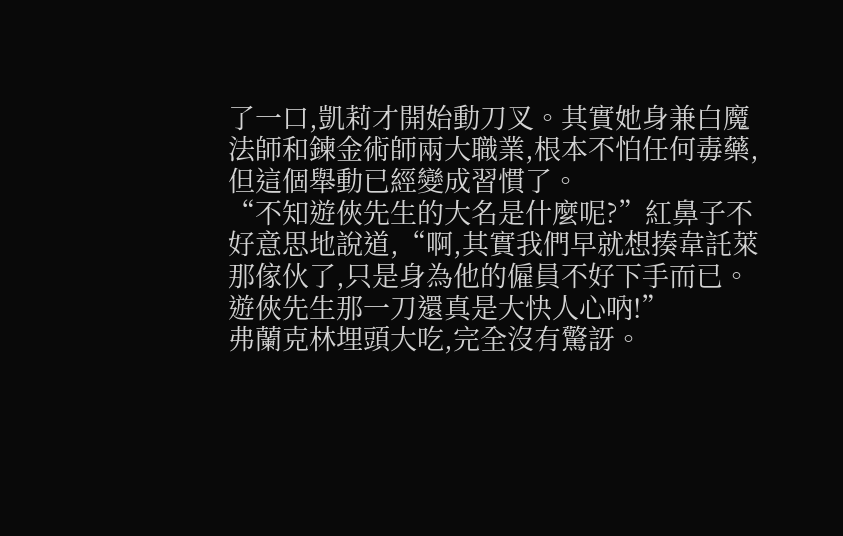了一口,凱莉才開始動刀叉。其實她身兼白魔法師和鍊金術師兩大職業,根本不怕任何毒藥,但這個舉動已經變成習慣了。
“不知遊俠先生的大名是什麼呢?”紅鼻子不好意思地說道,“啊,其實我們早就想揍韋託萊那傢伙了,只是身為他的僱員不好下手而已。遊俠先生那一刀還真是大快人心吶!”
弗蘭克林埋頭大吃,完全沒有驚訝。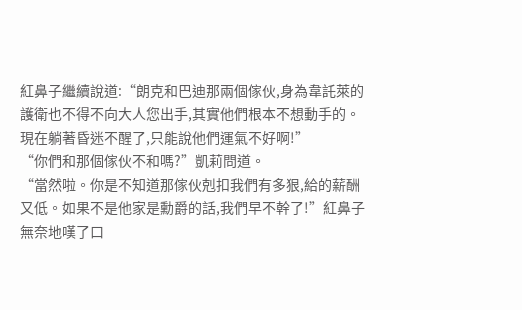紅鼻子繼續說道:“朗克和巴迪那兩個傢伙,身為韋託萊的護衛也不得不向大人您出手,其實他們根本不想動手的。現在躺著昏迷不醒了,只能說他們運氣不好啊!”
“你們和那個傢伙不和嗎?”凱莉問道。
“當然啦。你是不知道那傢伙剋扣我們有多狠,給的薪酬又低。如果不是他家是勳爵的話,我們早不幹了!”紅鼻子無奈地嘆了口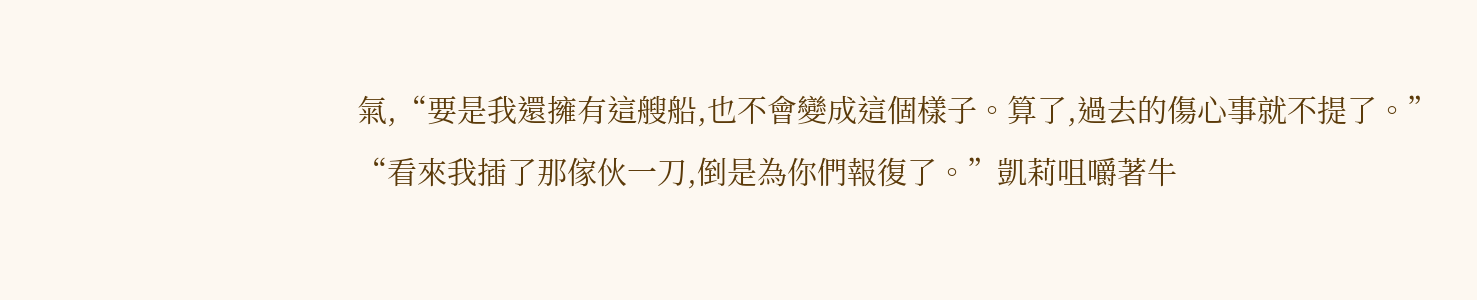氣,“要是我還擁有這艘船,也不會變成這個樣子。算了,過去的傷心事就不提了。”
“看來我插了那傢伙一刀,倒是為你們報復了。”凱莉咀嚼著牛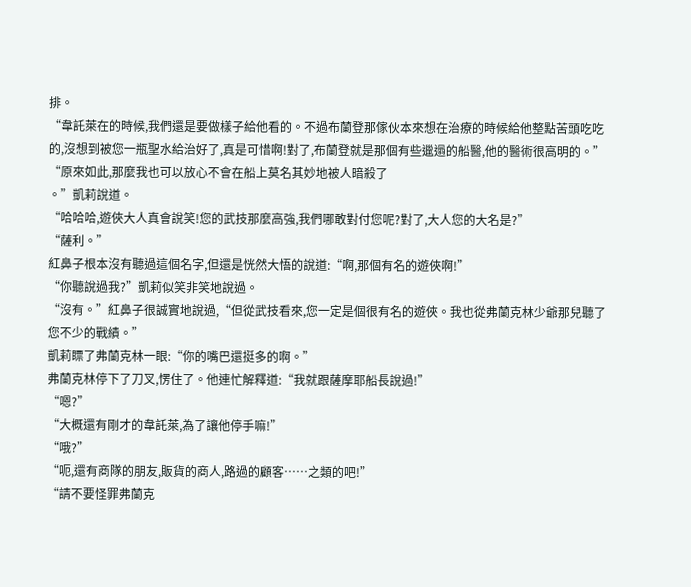排。
“韋託萊在的時候,我們還是要做樣子給他看的。不過布蘭登那傢伙本來想在治療的時候給他整點苦頭吃吃的,沒想到被您一瓶聖水給治好了,真是可惜啊!對了,布蘭登就是那個有些邋遢的船醫,他的醫術很高明的。”
“原來如此,那麼我也可以放心不會在船上莫名其妙地被人暗殺了
。”凱莉說道。
“哈哈哈,遊俠大人真會說笑!您的武技那麼高強,我們哪敢對付您呢?對了,大人您的大名是?”
“薩利。”
紅鼻子根本沒有聽過這個名字,但還是恍然大悟的說道:“啊,那個有名的遊俠啊!”
“你聽說過我?”凱莉似笑非笑地說過。
“沒有。”紅鼻子很誠實地說過,“但從武技看來,您一定是個很有名的遊俠。我也從弗蘭克林少爺那兒聽了您不少的戰績。”
凱莉瞟了弗蘭克林一眼:“你的嘴巴還挺多的啊。”
弗蘭克林停下了刀叉,愣住了。他連忙解釋道:“我就跟薩摩耶船長說過!”
“嗯?”
“大概還有剛才的韋託萊,為了讓他停手嘛!”
“哦?”
“呃,還有商隊的朋友,販貨的商人,路過的顧客……之類的吧!”
“請不要怪罪弗蘭克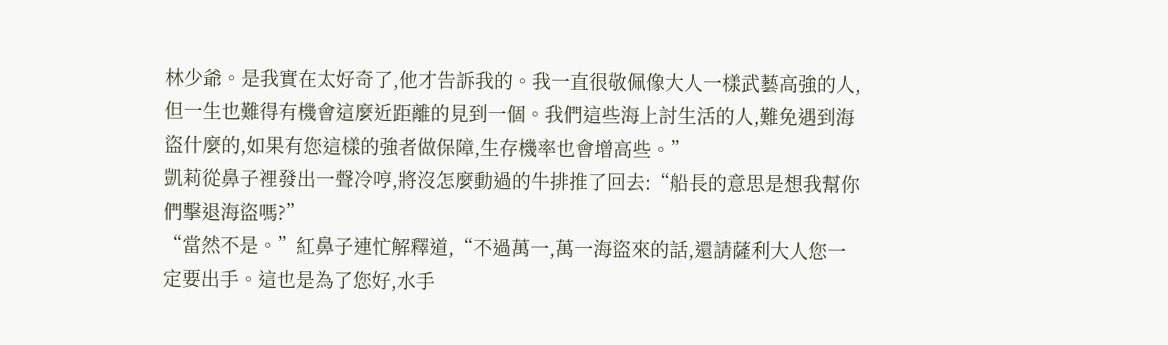林少爺。是我實在太好奇了,他才告訴我的。我一直很敬佩像大人一樣武藝高強的人,但一生也難得有機會這麼近距離的見到一個。我們這些海上討生活的人,難免遇到海盜什麼的,如果有您這樣的強者做保障,生存機率也會增高些。”
凱莉從鼻子裡發出一聲冷哼,將沒怎麼動過的牛排推了回去:“船長的意思是想我幫你們擊退海盜嗎?”
“當然不是。”紅鼻子連忙解釋道,“不過萬一,萬一海盜來的話,還請薩利大人您一定要出手。這也是為了您好,水手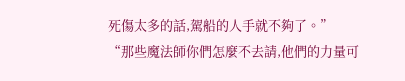死傷太多的話,駕船的人手就不夠了。”
“那些魔法師你們怎麼不去請,他們的力量可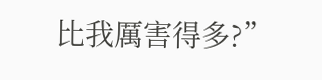比我厲害得多?”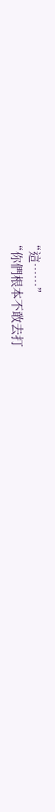“這……”
“你們根本不敢去打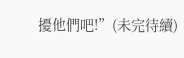擾他們吧!”(未完待續)